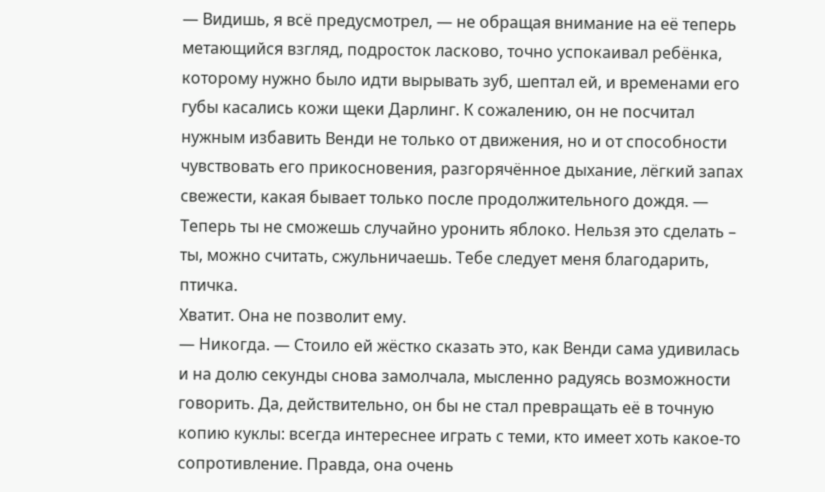— Видишь, я всё предусмотрел, — не обращая внимание на её теперь метающийся взгляд, подросток ласково, точно успокаивал ребёнка, которому нужно было идти вырывать зуб, шептал ей, и временами его губы касались кожи щеки Дарлинг. К сожалению, он не посчитал нужным избавить Венди не только от движения, но и от способности чувствовать его прикосновения, разгорячённое дыхание, лёгкий запах свежести, какая бывает только после продолжительного дождя. — Теперь ты не сможешь случайно уронить яблоко. Нельзя это сделать – ты, можно считать, сжульничаешь. Тебе следует меня благодарить, птичка.
Хватит. Она не позволит ему.
— Никогда. — Стоило ей жёстко сказать это, как Венди сама удивилась и на долю секунды снова замолчала, мысленно радуясь возможности говорить. Да, действительно, он бы не стал превращать её в точную копию куклы: всегда интереснее играть с теми, кто имеет хоть какое-то сопротивление. Правда, она очень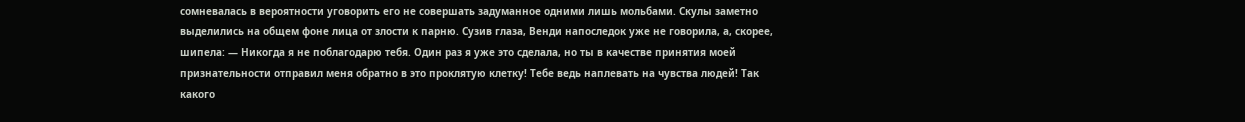сомневалась в вероятности уговорить его не совершать задуманное одними лишь мольбами. Скулы заметно выделились на общем фоне лица от злости к парню. Сузив глаза, Венди напоследок уже не говорила, а, скорее, шипела: — Никогда я не поблагодарю тебя. Один раз я уже это сделала, но ты в качестве принятия моей признательности отправил меня обратно в это проклятую клетку! Тебе ведь наплевать на чувства людей! Так какого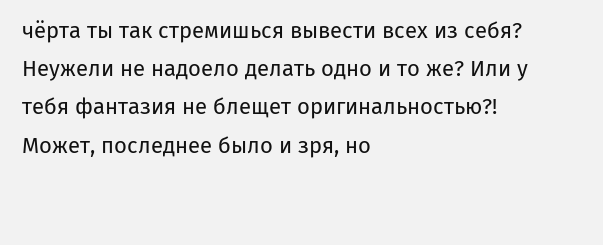чёрта ты так стремишься вывести всех из себя? Неужели не надоело делать одно и то же? Или у тебя фантазия не блещет оригинальностью?!
Может, последнее было и зря, но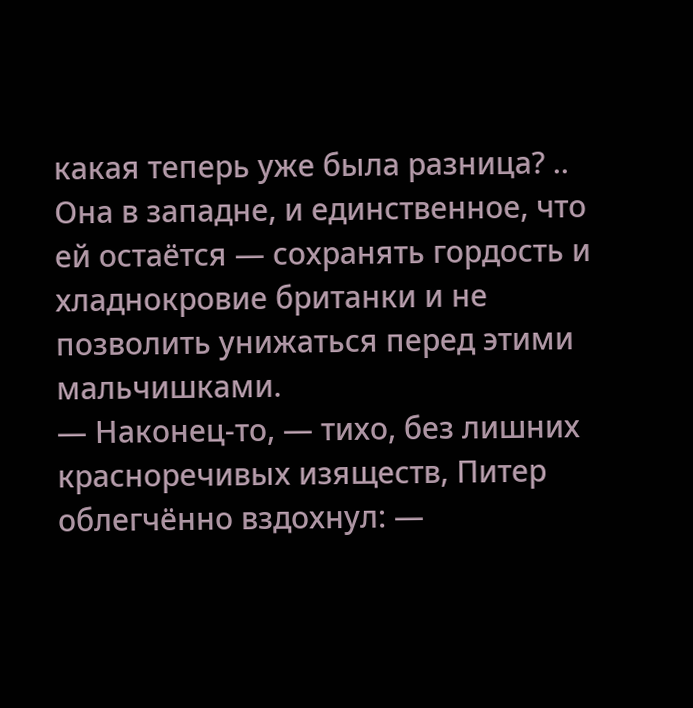какая теперь уже была разница? .. Она в западне, и единственное, что ей остаётся — сохранять гордость и хладнокровие британки и не позволить унижаться перед этими мальчишками.
— Наконец-то, — тихо, без лишних красноречивых изяществ, Питер облегчённо вздохнул: —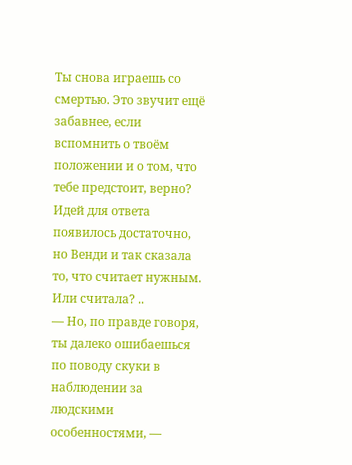Ты снова играешь со смертью. Это звучит ещё забавнее, если вспомнить о твоём положении и о том, что тебе предстоит, верно?
Идей для ответа появилось достаточно, но Венди и так сказала то, что считает нужным. Или считала? ..
— Но, по правде говоря, ты далеко ошибаешься по поводу скуки в наблюдении за людскими особенностями, —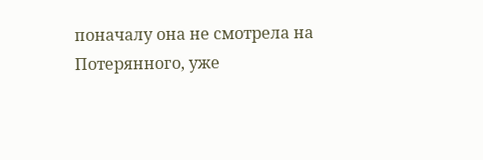поначалу она не смотрела на Потерянного, уже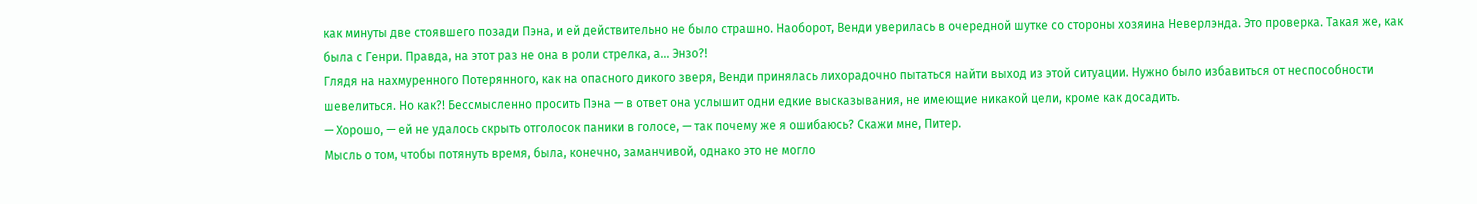как минуты две стоявшего позади Пэна, и ей действительно не было страшно. Наоборот, Венди уверилась в очередной шутке со стороны хозяина Неверлэнда. Это проверка. Такая же, как была с Генри. Правда, на этот раз не она в роли стрелка, а… Энзо?!
Глядя на нахмуренного Потерянного, как на опасного дикого зверя, Венди принялась лихорадочно пытаться найти выход из этой ситуации. Нужно было избавиться от неспособности шевелиться. Но как?! Бессмысленно просить Пэна — в ответ она услышит одни едкие высказывания, не имеющие никакой цели, кроме как досадить.
— Хорошо, — ей не удалось скрыть отголосок паники в голосе, — так почему же я ошибаюсь? Скажи мне, Питер.
Мысль о том, чтобы потянуть время, была, конечно, заманчивой, однако это не могло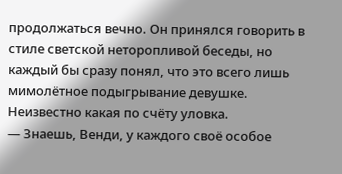продолжаться вечно. Он принялся говорить в стиле светской неторопливой беседы, но каждый бы сразу понял, что это всего лишь мимолётное подыгрывание девушке. Неизвестно какая по счёту уловка.
— Знаешь, Венди, у каждого своё особое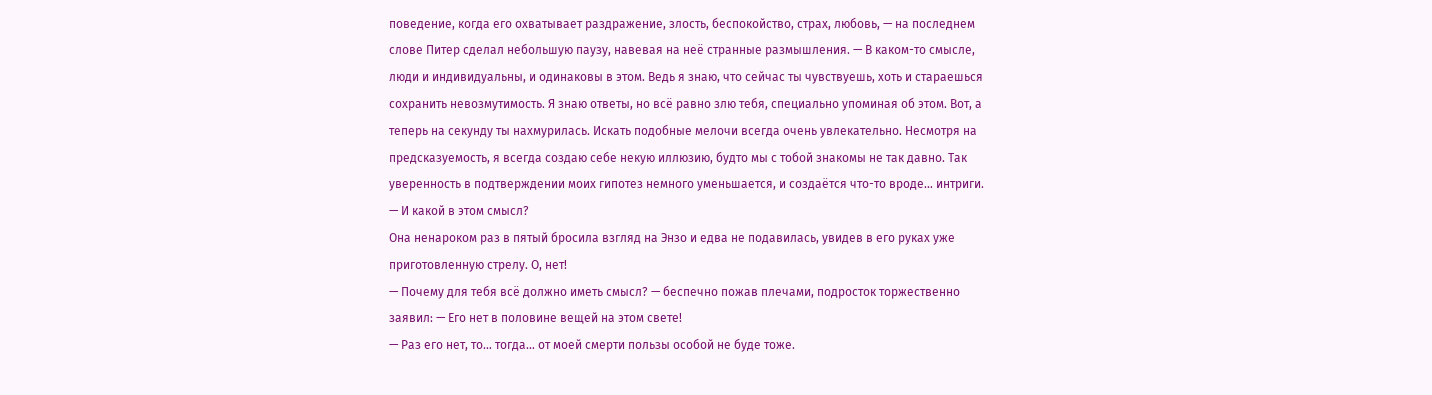поведение, когда его охватывает раздражение, злость, беспокойство, страх, любовь, — на последнем слове Питер сделал небольшую паузу, навевая на неё странные размышления. — В каком-то смысле, люди и индивидуальны, и одинаковы в этом. Ведь я знаю, что сейчас ты чувствуешь, хоть и стараешься сохранить невозмутимость. Я знаю ответы, но всё равно злю тебя, специально упоминая об этом. Вот, а теперь на секунду ты нахмурилась. Искать подобные мелочи всегда очень увлекательно. Несмотря на предсказуемость, я всегда создаю себе некую иллюзию, будто мы с тобой знакомы не так давно. Так уверенность в подтверждении моих гипотез немного уменьшается, и создаётся что-то вроде… интриги.
— И какой в этом смысл?
Она ненароком раз в пятый бросила взгляд на Энзо и едва не подавилась, увидев в его руках уже приготовленную стрелу. О, нет!
— Почему для тебя всё должно иметь смысл? — беспечно пожав плечами, подросток торжественно заявил: — Его нет в половине вещей на этом свете!
— Раз его нет, то… тогда… от моей смерти пользы особой не буде тоже.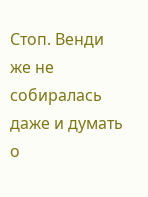Стоп. Венди же не собиралась даже и думать о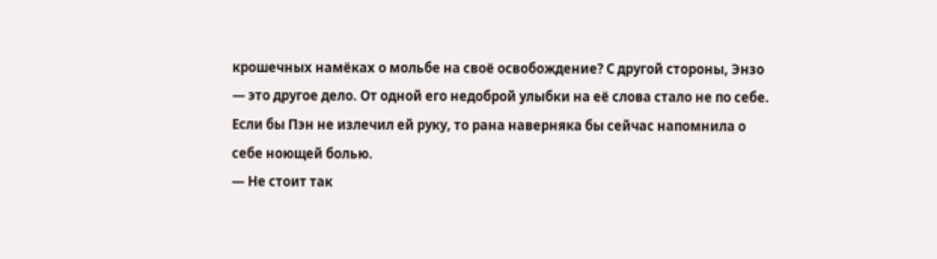крошечных намёках о мольбе на своё освобождение? С другой стороны, Энзо — это другое дело. От одной его недоброй улыбки на её слова стало не по себе. Если бы Пэн не излечил ей руку, то рана наверняка бы сейчас напомнила о себе ноющей болью.
— Не стоит так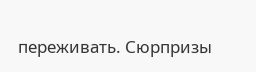переживать. Сюрпризы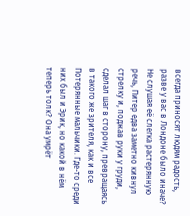всегда приносят людям радость, разве у вас в Лондоне было иначе?
Не слушая её слегка растерянную речь, Питер едва заметно кивнул стрелку и, поджав руки у груди, сделал шаг в сторону, превращаясь в такого же зрителя, как и все Потерянные мальчики. Где-то среди них был и Эрик, но какой в нём теперь толк? Она умрёт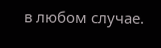в любом случае.